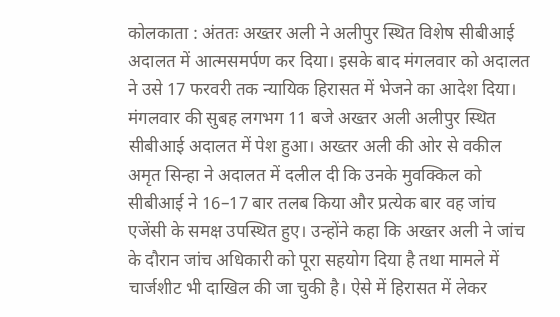कोलकाता : अंततः अख्तर अली ने अलीपुर स्थित विशेष सीबीआई अदालत में आत्मसमर्पण कर दिया। इसके बाद मंगलवार को अदालत ने उसे 17 फरवरी तक न्यायिक हिरासत में भेजने का आदेश दिया। मंगलवार की सुबह लगभग 11 बजे अख्तर अली अलीपुर स्थित सीबीआई अदालत में पेश हुआ। अख्तर अली की ओर से वकील अमृत सिन्हा ने अदालत में दलील दी कि उनके मुवक्किल को सीबीआई ने 16–17 बार तलब किया और प्रत्येक बार वह जांच एजेंसी के समक्ष उपस्थित हुए। उन्होंने कहा कि अख्तर अली ने जांच के दौरान जांच अधिकारी को पूरा सहयोग दिया है तथा मामले में चार्जशीट भी दाखिल की जा चुकी है। ऐसे में हिरासत में लेकर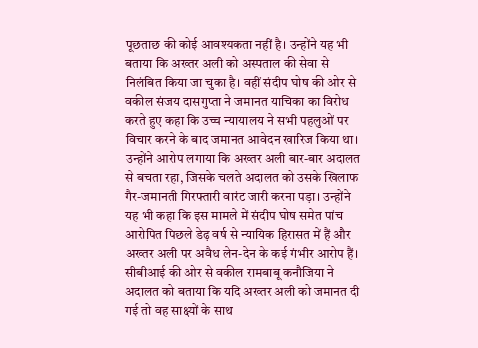पूछताछ की कोई आवश्यकता नहीं है। उन्होंने यह भी बताया कि अख्तर अली को अस्पताल की सेवा से निलंबित किया जा चुका है। वहीं संदीप घोष की ओर से वकील संजय दासगुप्ता ने जमानत याचिका का विरोध करते हुए कहा कि उच्च न्यायालय ने सभी पहलुओं पर विचार करने के बाद जमानत आवेदन खारिज किया था। उन्होंने आरोप लगाया कि अख्तर अली बार-बार अदालत से बचता रहा, जिसके चलते अदालत को उसके खिलाफ गैर-जमानती गिरफ्तारी वारंट जारी करना पड़ा। उन्होंने यह भी कहा कि इस मामले में संदीप घोष समेत पांच आरोपित पिछले डेढ़ वर्ष से न्यायिक हिरासत में हैं और अख्तर अली पर अवैध लेन-देन के कई गंभीर आरोप हैं। सीबीआई की ओर से वकील रामबाबू कनौजिया ने अदालत को बताया कि यदि अख्तर अली को जमानत दी गई तो वह साक्ष्यों के साथ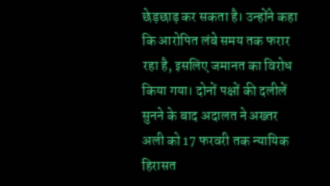छेड़छाड़ कर सकता है। उन्होंने कहा कि आरोपित लंबे समय तक फरार रहा है, इसलिए जमानत का विरोध किया गया। दोनों पक्षों की दलीलें सुनने के बाद अदालत ने अख्तर अली को 17 फरवरी तक न्यायिक हिरासत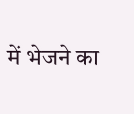में भेजने का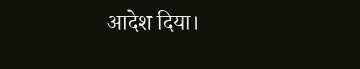आदेश दिया।